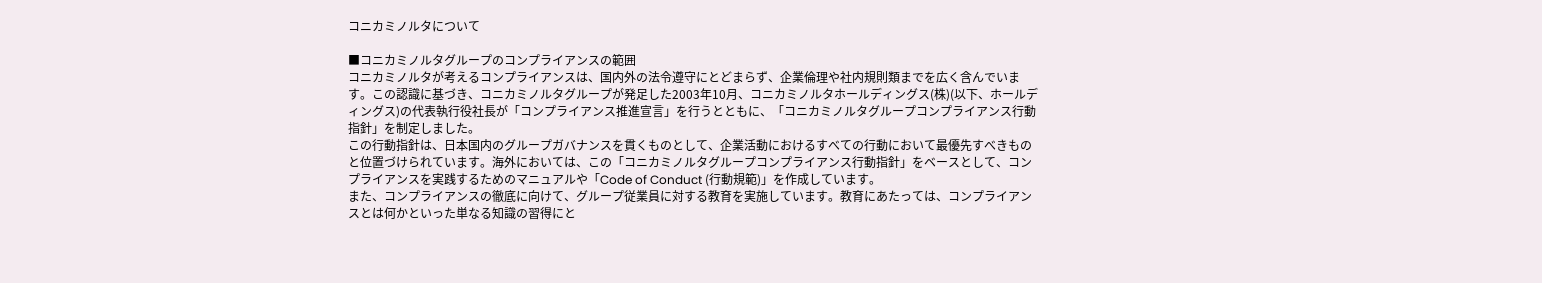コニカミノルタについて

■コニカミノルタグループのコンプライアンスの範囲
コニカミノルタが考えるコンプライアンスは、国内外の法令遵守にとどまらず、企業倫理や社内規則類までを広く含んでいます。この認識に基づき、コニカミノルタグループが発足した2003年10月、コニカミノルタホールディングス(株)(以下、ホールディングス)の代表執行役社長が「コンプライアンス推進宣言」を行うとともに、「コニカミノルタグループコンプライアンス行動指針」を制定しました。
この行動指針は、日本国内のグループガバナンスを貫くものとして、企業活動におけるすべての行動において最優先すべきものと位置づけられています。海外においては、この「コニカミノルタグループコンプライアンス行動指針」をベースとして、コンプライアンスを実践するためのマニュアルや「Code of Conduct (行動規範)」を作成しています。
また、コンプライアンスの徹底に向けて、グループ従業員に対する教育を実施しています。教育にあたっては、コンプライアンスとは何かといった単なる知識の習得にと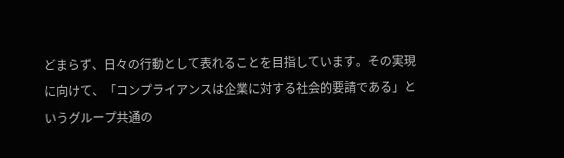どまらず、日々の行動として表れることを目指しています。その実現に向けて、「コンプライアンスは企業に対する社会的要請である」というグループ共通の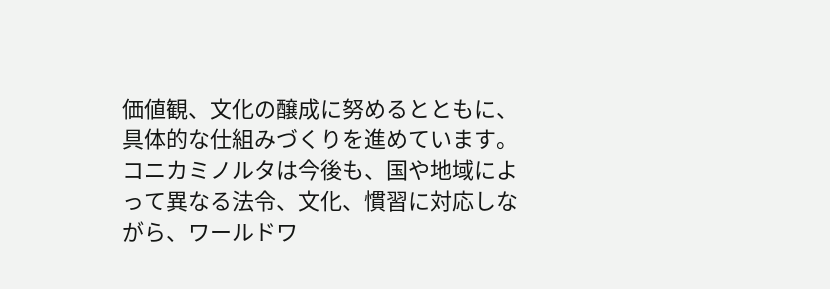価値観、文化の醸成に努めるとともに、具体的な仕組みづくりを進めています。
コニカミノルタは今後も、国や地域によって異なる法令、文化、慣習に対応しながら、ワールドワ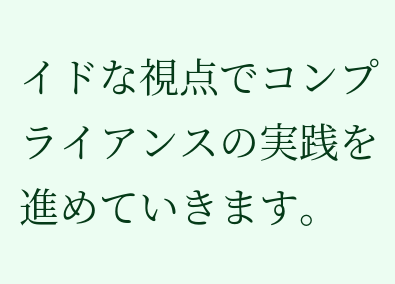イドな視点でコンプライアンスの実践を進めていきます。